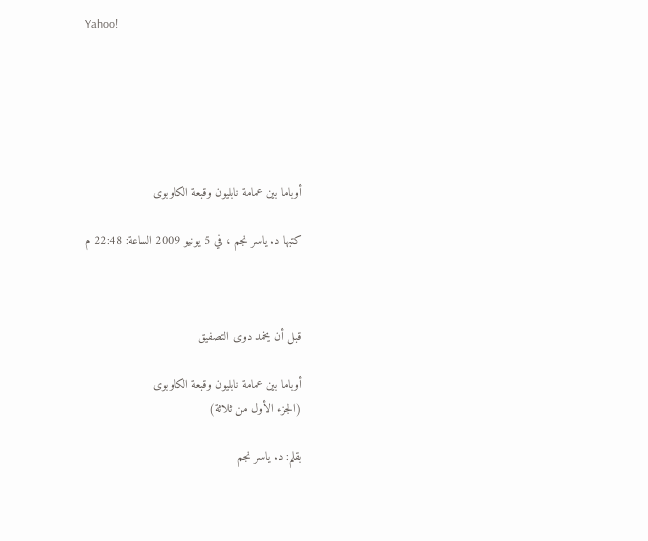Yahoo!






أوباما بين عمامة نابليون وقبعة الكاوبوى

كتبها د. ياسر نجم ، في 5 يونيو 2009 الساعة: 22:48 م



قبل أن يخمد دوى التصفيق

أوباما بين عمامة نابليون وقبعة الكاوبوى
(الجزء الأول من ثلاثة)

بقلم: د. ياسر نجم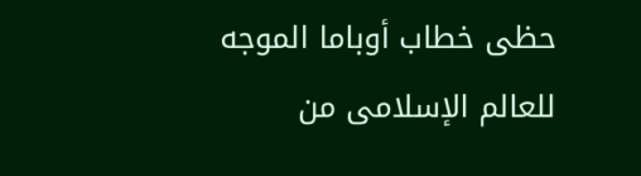حظى خطاب أوباما الموجه للعالم الإسلامى من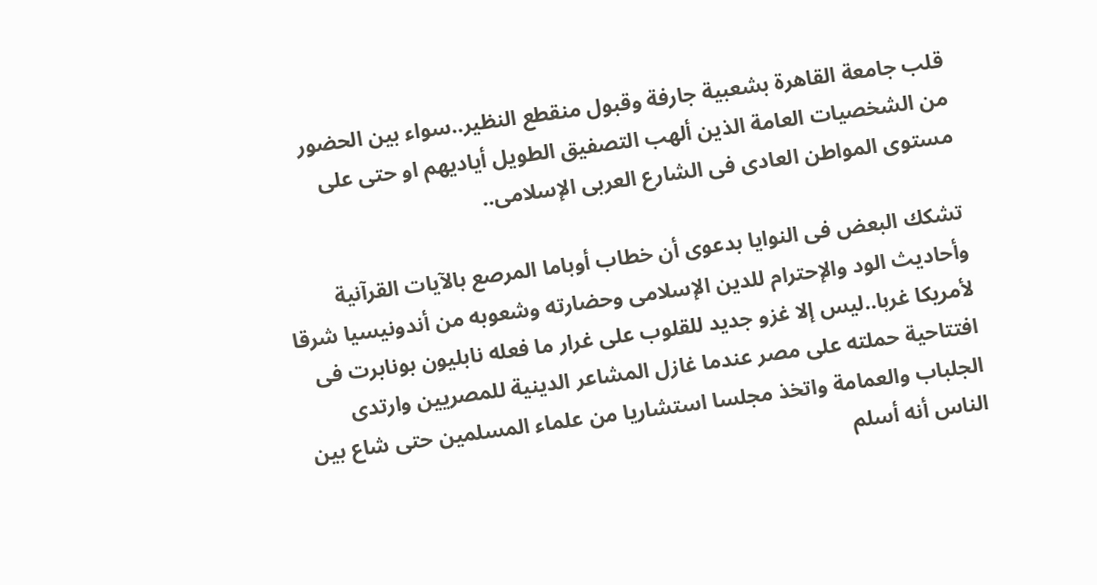قلب جامعة القاهرة بشعبية جارفة وقبول منقطع النظير..سواء بين الحضور من الشخصيات العامة الذين ألهب التصفيق الطويل أياديهم او حتى على مستوى المواطن العادى فى الشارع العربى الإسلامى..

تشكك البعض فى النوايا بدعوى أن خطاب أوباما المرصع بالآيات القرآنية وأحاديث الود والإحترام للدين الإسلامى وحضارته وشعوبه من أندونيسيا شرقا لأمريكا غربا..ليس إلا غزو جديد للقلوب على غرار ما فعله نابليون بونابرت فى افتتاحية حملته على مصر عندما غازل المشاعر الدينية للمصريين وارتدى الجلباب والعمامة واتخذ مجلسا استشاريا من علماء المسلمين حتى شاع بين الناس أنه أسلم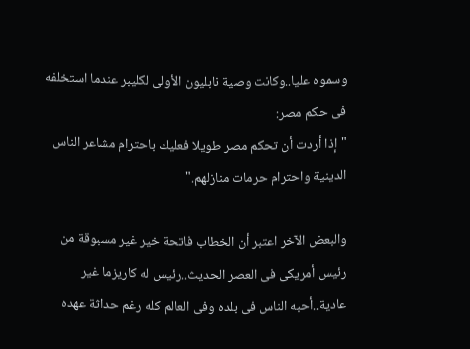وسموه عليا..وكانت وصية نابليون الأولى لكليبر عندما استخلفه فى حكم مصر:
"إذا أردت أن تحكم مصر طويلا فعليك باحترام مشاعر الناس الدينية واحترام حرمات منازلهم."

والبعض الآخر اعتبر أن الخطاب فاتحة خير غير مسبوقة من رئيس أمريكى فى العصر الحديث..رئيس له كاريزما غير عادية..أحبه الناس فى بلده وفى العالم كله رغم حداثة عهده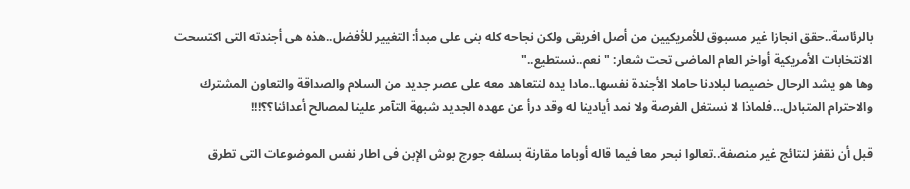بالرئاسة..حقق انجازا غير مسبوق للأمريكيين من أصل افريقى ولكن نجاحه كله بنى على مبدأ: التغيير للأفضل..هذه هى أجندته التى اكتسحت الانتخابات الأمريكية أواخر العام الماضى تحت شعار: " نعم..نستطيع.."
وها هو يشد الرحال خصيصا لبلادنا حاملا الأجندة نفسها..مادا يده لنتعاهد معه على عصر جديد من السلام والصداقة والتعاون المشترك والاحترام المتبادل…فلماذا لا نستغل الفرصة ولا نمد أيادينا له وقد درأ عن عهده الجديد شبهة التآمر علينا لمصالح أعدائنا؟؟!!!

قبل أن نقفز لنتائج غير منصفة..تعالوا نبحر معا فيما قاله أوباما مقارنة بسلفه جورج بوش الإبن فى اطار نفس الموضوعات التى تطرق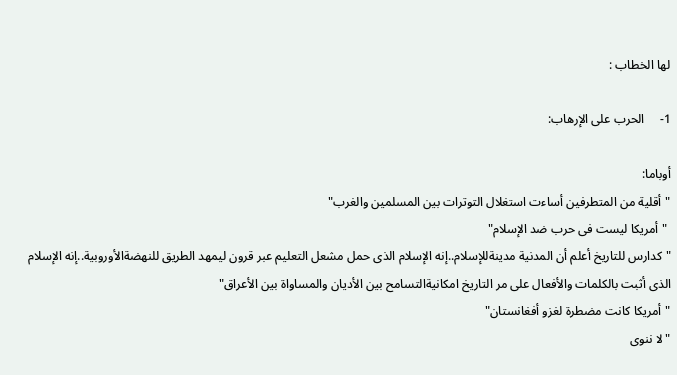لها الخطاب :

1-     الحرب على الإرهاب:

أوباما:
"أقلية من المتطرفين أساءت استغلال التوترات بين المسلمين والغرب"
 "أمريكا ليست فى حرب ضد الإسلام"
"كدارس للتاريخ أعلم أن المدنية مدينةللإسلام..إنه الإسلام الذى حمل مشعل التعليم عبر قرون ليمهد الطريق للنهضةالأوروبية..إنه الإسلام الذى أثبت بالكلمات والأفعال على مر التاريخ امكانيةالتسامح بين الأديان والمساواة بين الأعراق"
"أمريكا كانت مضطرة لغزو أفغانستان"
"لا ننوى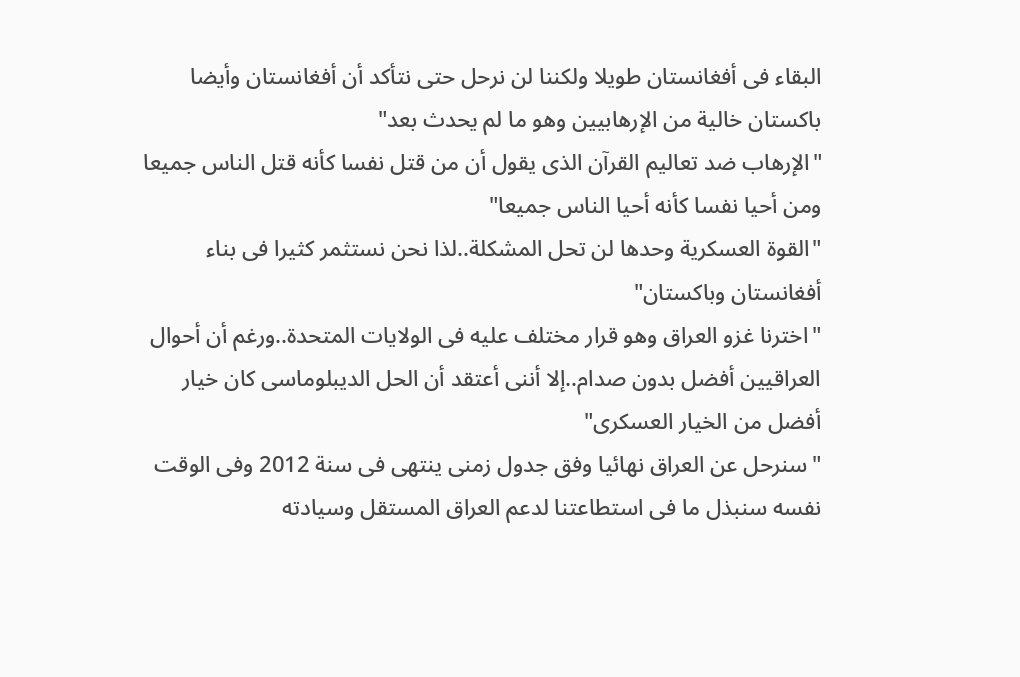البقاء فى أفغانستان طويلا ولكننا لن نرحل حتى نتأكد أن أفغانستان وأيضا باكستان خالية من الإرهابيين وهو ما لم يحدث بعد"
"الإرهاب ضد تعاليم القرآن الذى يقول أن من قتل نفسا كأنه قتل الناس جميعا ومن أحيا نفسا كأنه أحيا الناس جميعا"
"القوة العسكرية وحدها لن تحل المشكلة..لذا نحن نستثمر كثيرا فى بناء أفغانستان وباكستان"
"اخترنا غزو العراق وهو قرار مختلف عليه فى الولايات المتحدة..ورغم أن أحوال العراقيين أفضل بدون صدام..إلا أننى أعتقد أن الحل الديبلوماسى كان خيار أفضل من الخيار العسكرى"
"سنرحل عن العراق نهائيا وفق جدول زمنى ينتهى فى سنة 2012 وفى الوقت نفسه سنبذل ما فى استطاعتنا لدعم العراق المستقل وسيادته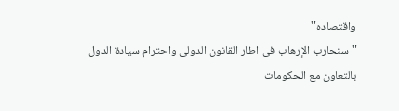واقتصاده"
"سنحارب الإرهاب فى اطار القانون الدولى واحترام سيادة الدول بالتعاون مع الحكومات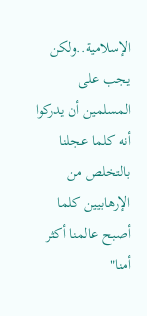الإسلامية..ولكن يجب على المسلمين أن يدركوا أنه كلما عجلنا بالتخلص من الإرهابيين كلما أصبح عالمنا أكثر أمنا"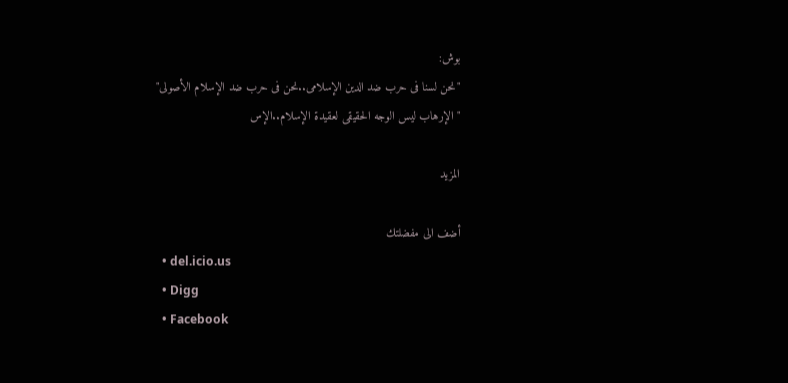بوش:
"نحن لسنا فى حرب ضد الدين الإسلامى..نحن فى حرب ضد الإسلام الأصولى"
"الإرهاب ليس الوجه الحقيقى لعقيدة الإسلام..الإس

المزيد

أضف الى مفضلتك
  • del.icio.us
  • Digg
  • Facebook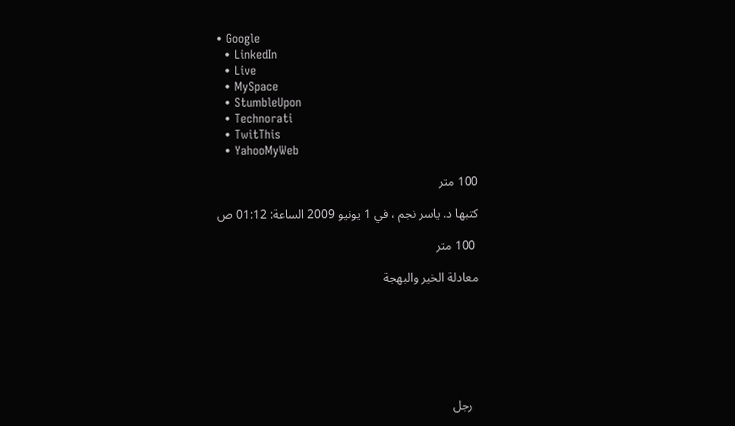• Google
  • LinkedIn
  • Live
  • MySpace
  • StumbleUpon
  • Technorati
  • TwitThis
  • YahooMyWeb

100 متر

كتبها د. ياسر نجم ، في 1 يونيو 2009 الساعة: 01:12 ص

 100 متر

معادلة الخير والبهجة







  رجل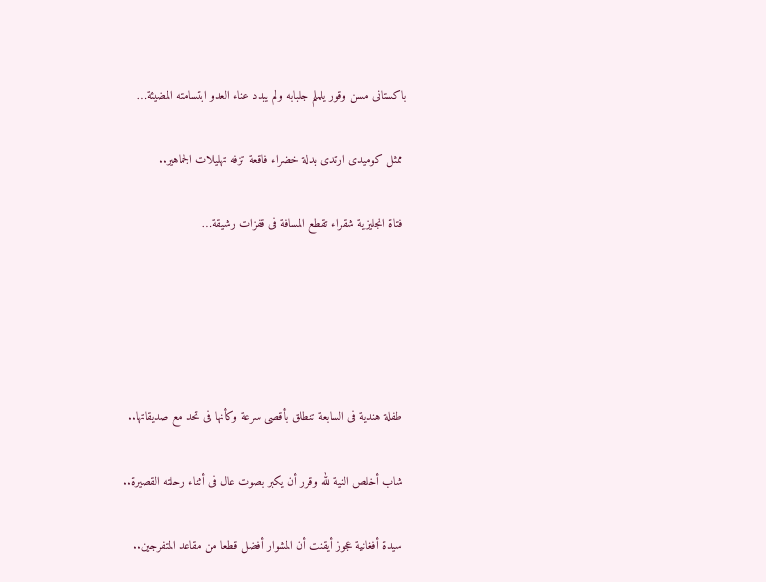باكستانى مسن وقور يلملم جلبابه ولم يبدد عناء العدو ابتسامته المضيئة…

 ممثل كوميدى ارتدى بدلة خضراء فاقعة تزفه تهليلات الجماهير..

 فتاة انجليزية شقراء تقطع المسافة فى قفزات رشيقة…





 طفلة هندية فى السابعة تنطلق بأقصى سرعة وكأنها فى تحد مع صديقاتها..

 شاب أخلص النية لله وقرر أن يكبر بصوت عال فى أثناء رحلته القصيرة..

 سيدة أفغانية عجوز أيقنت أن المشوار أفضل قطعا من مقاعد المتفرجين..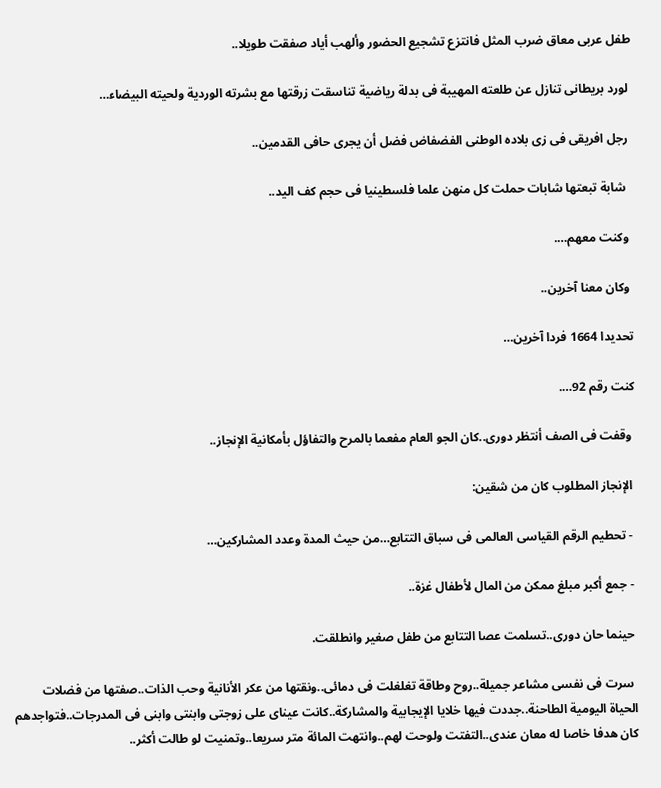طفل عربى معاق ضرب المثل فانتزع تشجيع الحضور وألهب أياد صفقت طويلا..

 لورد بريطانى تنازل عن طلعته المهيبة فى بدلة رياضية تناسقت زرقتها مع بشرته الوردية ولحيته البيضاء…

 رجل افريقى فى زى بلاده الوطنى الفضفاض فضل أن يجرى حافى القدمين..

  شابة تبعتها شابات حملت كل منهن علما فلسطينيا فى حجم كف اليد..

 وكنت معهم….

 وكان معنا آخرين..

تحديدا 1664 فردا آخرين…

كنت رقم 92….

 وقفت فى الصف أنتظر دورى..كان الجو العام مفعما بالمرح والتفاؤل بأمكانية الإنجاز..

 الإنجاز المطلوب كان من شقين:

 - تحطيم الرقم القياسى العالمى فى سباق التتابع…من حيث المدة وعدد المشاركين…

 - جمع أكبر مبلغ ممكن من المال لأطفال غزة..

 حينما حان دورى..تسلمت عصا التتابع من طفل صغير وانطلقت.

 سرت فى نفسى مشاعر جميلة..روح وطاقة تغلغلت فى دمائى..ونقتها من عكر الأنانية وحب الذات..صفتها من فضلات الحياة اليومية الطاحنة..جددت فيها خلايا الإيجابية والمشاركة..كانت عيناى على زوجتى وابنتى وابنى فى المدرجات..فتواجدهم كان هدفا خاصا له معان عندى..التفتت ولوحت لهم..وانتهت المائة متر سريعا..وتمنيت لو طالت أكثر..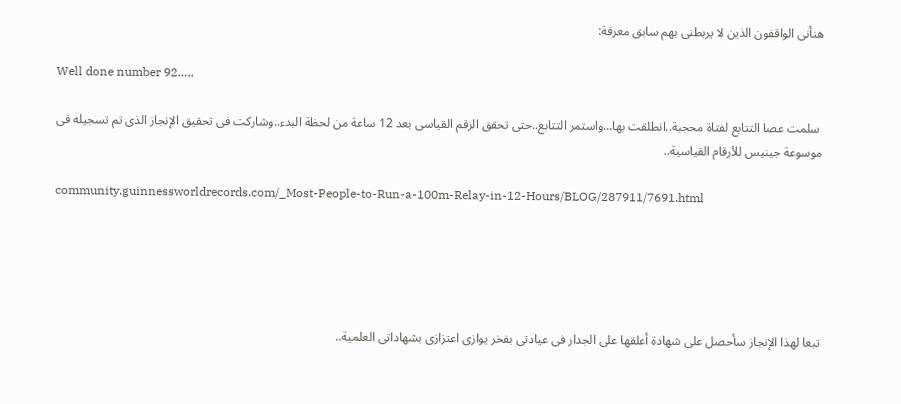هنأنى الواقفون الذين لا يربطنى بهم سابق معرفة:

Well done number 92…..

 سلمت عصا التتابع لفتاة محجبة..انطلقت بها…واستمر التتابع..حتى تحقق الرقم القياسى بعد 12 ساعة من لحظة البدء..وشاركت فى تحقيق الإنجاز الذى تم تسجيله فى موسوعة جينيس للأرقام القياسية..

community.guinnessworldrecords.com/_Most-People-to-Run-a-100m-Relay-in-12-Hours/BLOG/287911/7691.html





تبعا لهذا الإنجاز سأحصل على شهادة أعلقها على الجدار فى عيادتى بفخر يوازى اعتزازى بشهاداتى العلمية..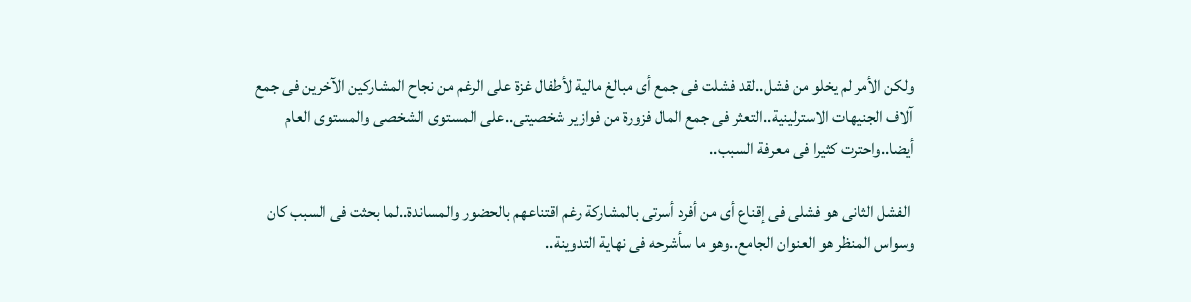ولكن الأمر لم يخلو من فشل..لقد فشلت فى جمع أى مبالغ مالية لأطفال غزة على الرغم من نجاح المشاركين الآخرين فى جمع آلاف الجنيهات الاسترلينية..التعثر فى جمع المال فزورة من فوازير شخصيتى..على المستوى الشخصى والمستوى العام أيضا..واحترت كثيرا فى معرفة السبب..

 الفشل الثانى هو فشلى فى إقناع أى من أفرد أسرتى بالمشاركة رغم اقتناعهم بالحضور والمساندة..لما بحثت فى السبب كان وسواس المنظر هو العنوان الجامع..وهو ما سأشرحه فى نهاية التدوينة..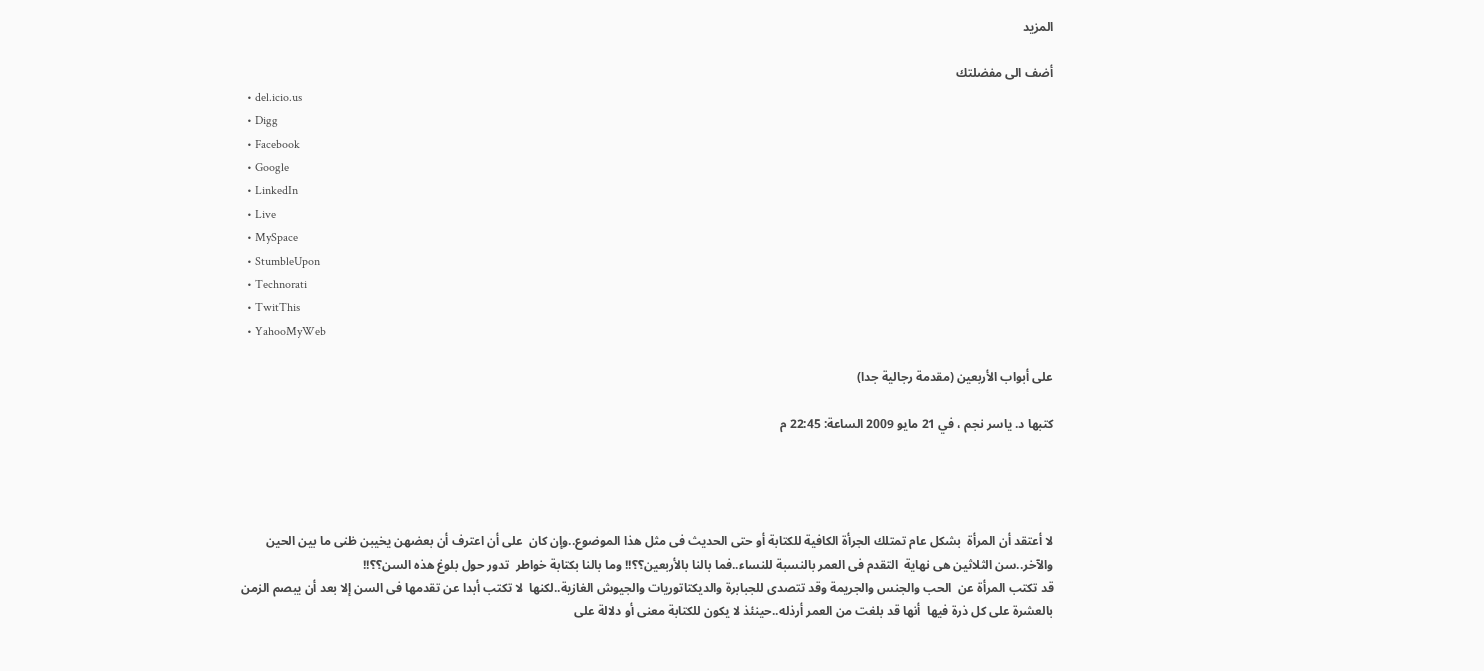المزيد

أضف الى مفضلتك
  • del.icio.us
  • Digg
  • Facebook
  • Google
  • LinkedIn
  • Live
  • MySpace
  • StumbleUpon
  • Technorati
  • TwitThis
  • YahooMyWeb

على أبواب الأربعين (مقدمة رجالية جدا)

كتبها د. ياسر نجم ، في 21 مايو 2009 الساعة: 22:45 م




لا أعتقد أن المرأة  بشكل عام تمتلك الجرأة الكافية للكتابة أو حتى الحديث فى مثل هذا الموضوع..وإن كان  على أن اعترف أن بعضهن يخيبن ظنى ما بين الحين والآخر..سن الثلاثين هى نهاية  التقدم فى العمر بالنسبة للنساء..فما بالنا بالأربعين؟؟!! وما بالنا بكتابة خواطر  تدور حول بلوغ هذه السن؟؟!!
قد تكتب المرأة عن  الحب والجنس والجريمة وقد تتصدى للجبابرة والديكتاتوريات والجيوش الغازية..لكنها  لا تكتب أبدا عن تقدمها فى السن إلا بعد أن يبصم الزمن بالعشرة على كل ذرة فيها  أنها قد بلغت من العمر أرذله..حينئذ لا يكون للكتابة معنى أو دلالة على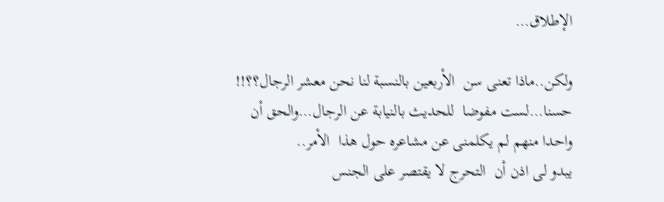الإطلاق…

ولكن..ماذا تعنى سن  الأربعين بالنسبة لنا نحن معشر الرجال؟؟!!
حسنا…لست مفوضا  للحديث بالنيابة عن الرجال…والحق أن واحدا منهم لم يكلمنى عن مشاعره حول هذا  الأمر..
يبدو لى اذن أن  التحرج لا يقتصر على الجنس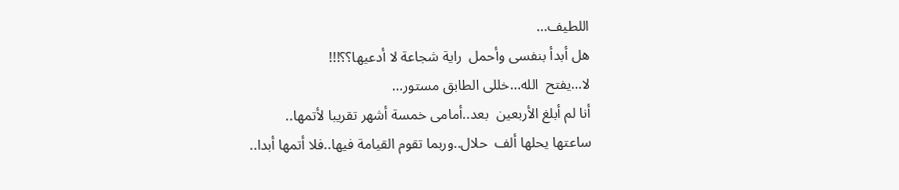اللطيف…
هل أبدأ بنفسى وأحمل  راية شجاعة لا أدعيها؟؟!!!
لا…يفتح  الله…خللى الطابق مستور…
أنا لم أبلغ الأربعين  بعد..أمامى خمسة أشهر تقريبا لأتمها..
ساعتها يحلها ألف  حلال..وربما تقوم القيامة فيها..فلا أتمها أبدا..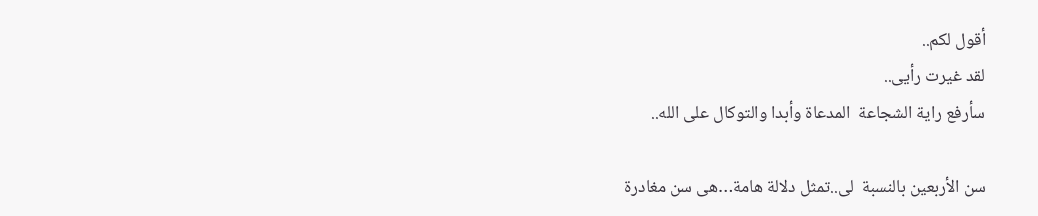أقول لكم..
لقد غيرت رأيى..
سأرفع راية الشجاعة  المدعاة وأبدا والتوكال على الله..

سن الأربعين بالنسبة  لى..تمثل دلالة هامة…هى سن مغادرة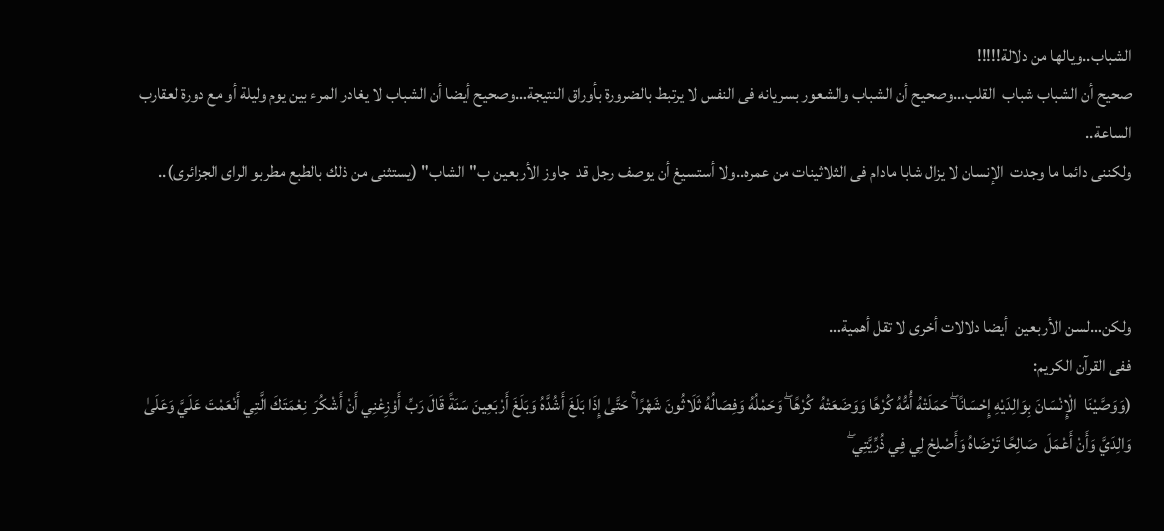الشباب..ويالها من دلالة!!!!!
صحيح أن الشباب شباب  القلب…وصحيح أن الشباب والشعور بسريانه فى النفس لا يرتبط بالضرورة بأوراق النتيجة…وصحيح أيضا أن الشباب لا يغادر المرء بين يوم وليلة أو مع دورة لعقارب  الساعة..
ولكننى دائما ما وجدت  الإنسان لا يزال شابا مادام فى الثلاثينات من عمره..ولا أستسيغ أن يوصف رجل قد  جاوز الأربعين ب"الشاب" (يستثنى من ذلك بالطبع مطربو الراى الجزائرى)..



ولكن…لسن الأربعين  أيضا دلالات أخرى لا تقل أهمية…
ففى القرآن الكريم:
(وَوَصَّيْنَا  الْإِنْسَانَ بِوَالِدَيْهِ إِحْسَانًا ۖ حَمَلَتْهُ أُمُّهُ كُرْهًا وَوَضَعَتْهُ  كُرْهًا ۖ وَحَمْلُهُ وَفِصَالُهُ ثَلَاثُونَ شَهْرًا ۚ حَتَّىٰ إِذَا بَلَغَ أَشُدَّهُ وَبَلَغَ أَرْبَعِينَ سَنَةً قَالَ رَبِّ أَوْزِعْنِي أَنْ أَشْكُرَ  نِعْمَتَكَ الَّتِي أَنْعَمْتَ عَلَيَّ وَعَلَىٰ وَالِدَيَّ وَأَنْ أَعْمَلَ  صَالِحًا تَرْضَاهُ وَأَصْلِحْ لِي فِي ذُرِّيَّتِي ۖ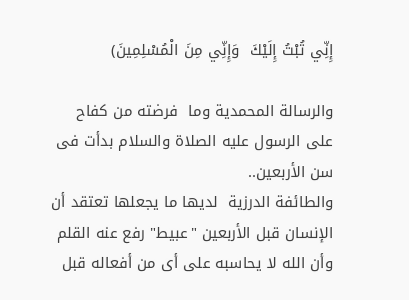إِنِّي تُبْتُ إِلَيْكَ  وَإِنِّي مِنَ الْمُسْلِمِينَ)

والرسالة المحمدية وما  فرضته من كفاح على الرسول عليه الصلاة والسلام بدأت فى سن الأربعين..
والطائفة الدرزية  لديها ما يجعلها تعتقد أن الإنسان قبل الأربعين "عبيط" رفع عنه القلم  وأن الله لا يحاسبه على أى من أفعاله قبل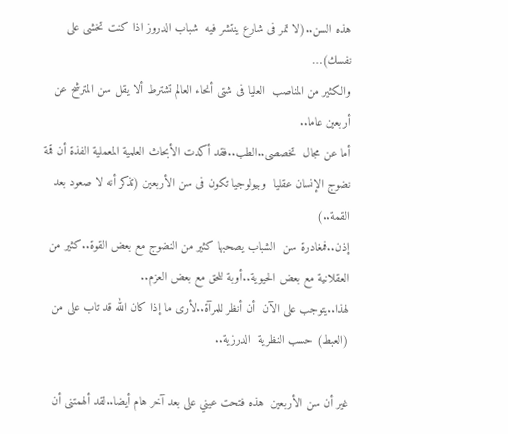هذه السن..(لا تمر فى شارع ينتشر فيه  شباب الدروز اذا كنت تخشى على نفسك)…
والكثير من المناصب  العليا فى شتى أنحاء العالم تشترط ألا يقل سن المترشح عن أربعين عاما..
أما عن مجال  تخصصى..الطب..فقد أكدت الأبحاث العلمية المعملية الفذة أن قمة نضوج الإنسان عقليا  وبيولوجيا تكون فى سن الأربعين (تذكر أنه لا صعود بعد القمة..)
إذن..فمغادرة سن  الشباب يصحبها كثير من النضوج مع بعض القوة..كثير من العقلانية مع بعض الحيوية..أوبة للحق مع بعض العزم..
لهذا..يتوجب على الآن  أن أنظر للمرآة..لأرى ما إذا كان الله قد تاب على من (العبط) حسب النظرية  الدرزية..

غير أن سن الأربعين  هذه فتحت عيني على بعد آخر هام أيضا..لقد ألهمتنى أن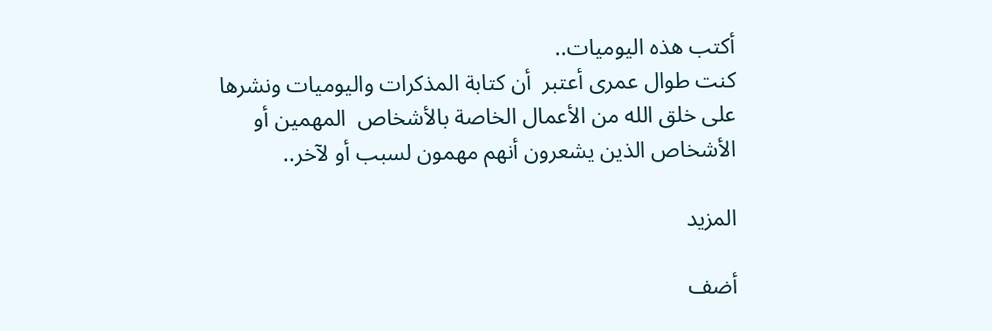أكتب هذه اليوميات..
كنت طوال عمرى أعتبر  أن كتابة المذكرات واليوميات ونشرها على خلق الله من الأعمال الخاصة بالأشخاص  المهمين أو الأشخاص الذين يشعرون أنهم مهمون لسبب أو لآخر..

المزيد

أضف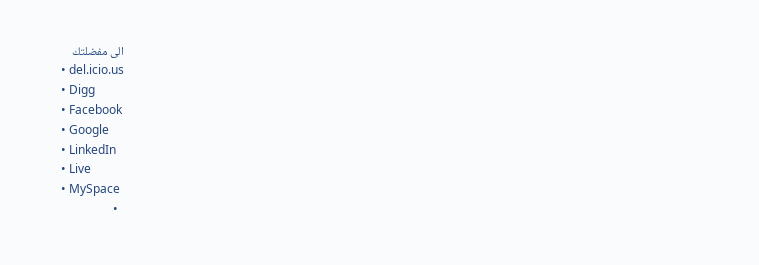الى مفضلتك
  • del.icio.us
  • Digg
  • Facebook
  • Google
  • LinkedIn
  • Live
  • MySpace
  •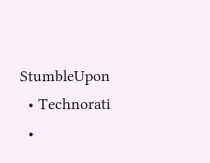StumbleUpon
  • Technorati
  •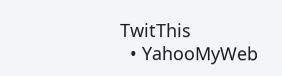TwitThis
  • YahooMyWeb